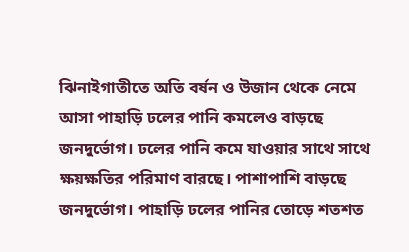ঝিনাইগাতীতে অতি বর্ষন ও উজান থেকে নেমে আসা পাহাড়ি ঢলের পানি কমলেও বাড়ছে জনদুর্ভোগ। ঢলের পানি কমে যাওয়ার সাথে সাথে ক্ষয়ক্ষতির পরিমাণ বারছে। পাশাপাশি বাড়ছে জনদুর্ভোগ। পাহাড়ি ঢলের পানির তোড়ে শতশত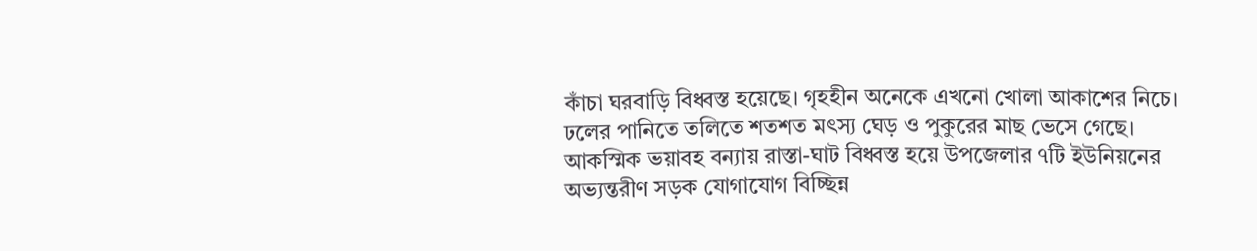কাঁচা ঘরবাড়ি বিধ্বস্ত হয়েছে। গৃহহীন অনেকে এখনো খোলা আকাশের নিচে। ঢলের পানিতে তলিতে শতশত মৎস্য ঘেড় ও পুকুরের মাছ ভেসে গেছে।
আকস্মিক ভয়াবহ বন্যায় রাস্তা-ঘাট বিধ্বস্ত হয়ে উপজেলার ৭টি ইউনিয়নের অভ্যন্তরীণ সড়ক যোগাযোগ বিচ্ছিন্ন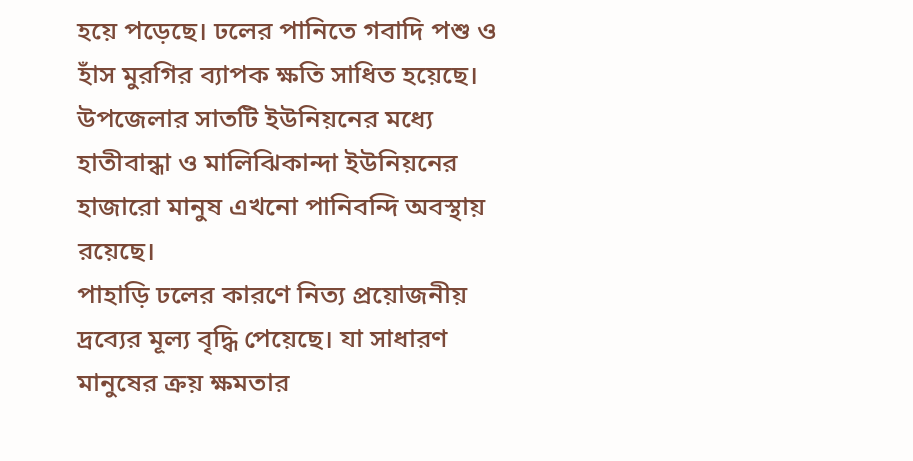হয়ে পড়েছে। ঢলের পানিতে গবাদি পশু ও হাঁস মুরগির ব্যাপক ক্ষতি সাধিত হয়েছে। উপজেলার সাতটি ইউনিয়নের মধ্যে হাতীবান্ধা ও মালিঝিকান্দা ইউনিয়নের হাজারো মানুষ এখনো পানিবন্দি অবস্থায় রয়েছে।
পাহাড়ি ঢলের কারণে নিত্য প্রয়োজনীয় দ্রব্যের মূল্য বৃদ্ধি পেয়েছে। যা সাধারণ মানুষের ক্রয় ক্ষমতার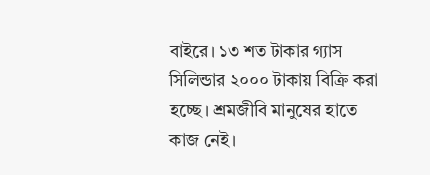বাইরে। ১৩ শত টাকার গ্যাস সিলিন্ডার ২০০০ টাকায় বিক্রি করা হচ্ছে। শ্রমজীবি মানুষের হাতে কাজ নেই।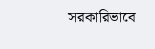সরকারিভাবে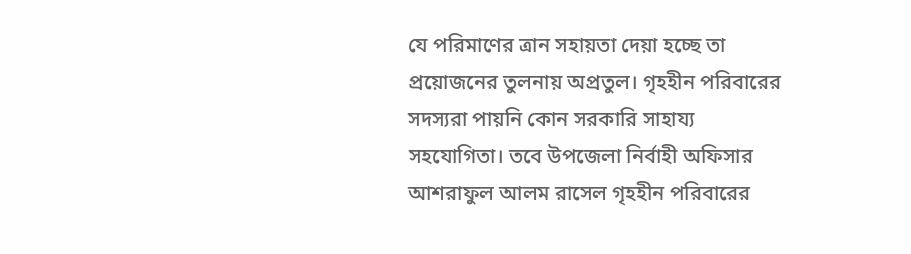যে পরিমাণের ত্রান সহায়তা দেয়া হচ্ছে তা প্রয়োজনের তুলনায় অপ্রতুল। গৃহহীন পরিবারের সদস্যরা পায়নি কোন সরকারি সাহায্য সহযোগিতা। তবে উপজেলা নির্বাহী অফিসার আশরাফুল আলম রাসেল গৃহহীন পরিবারের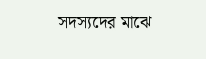সদস্যদের মাঝে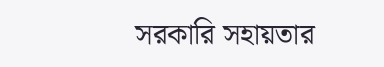সরকারি সহায়তার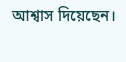আশ্বাস দিয়েছেন।